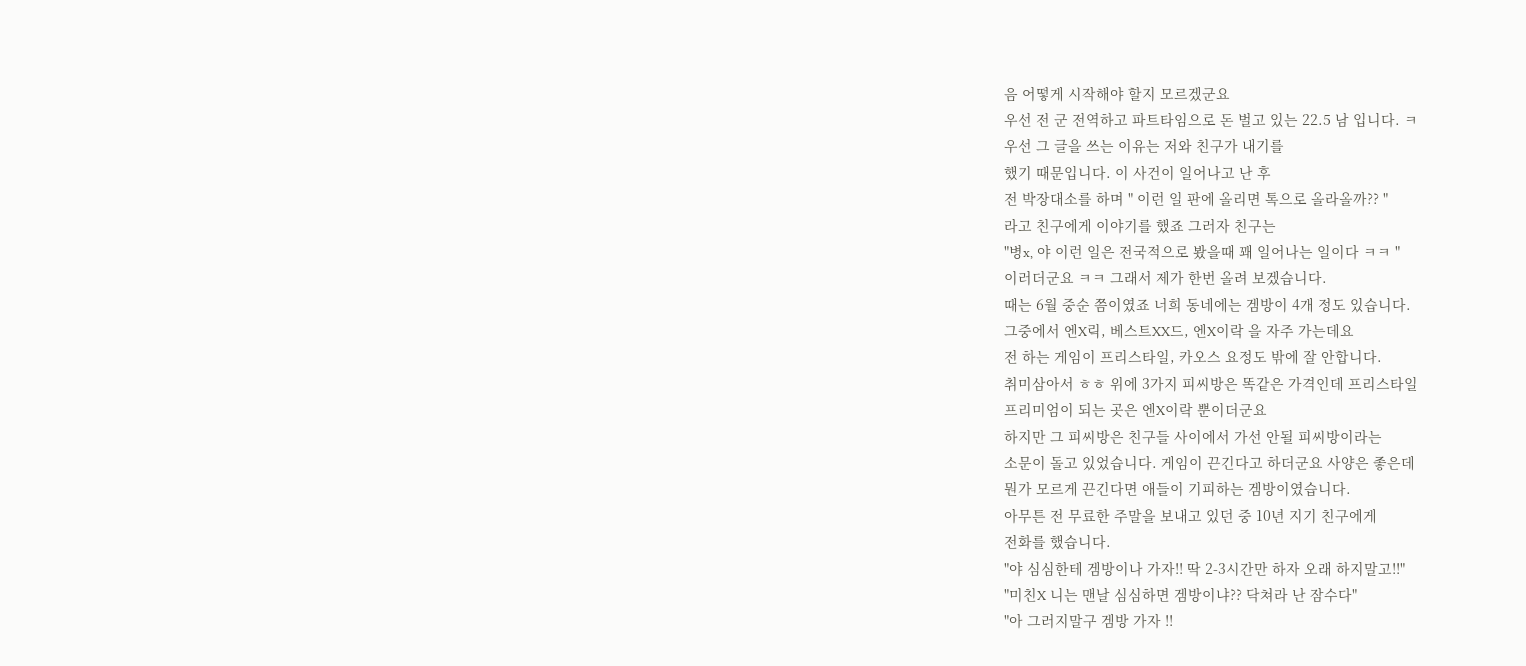음 어떻게 시작해야 할지 모르겠군요
우선 전 군 전역하고 파트타임으로 돈 벌고 있는 22.5 남 입니다. ㅋ
우선 그 글을 쓰는 이유는 저와 친구가 내기를
했기 때문입니다. 이 사건이 일어나고 난 후
전 박장대소를 하며 " 이런 일 판에 올리면 톡으로 올라올까?? "
라고 친구에게 이야기를 했죠 그러자 친구는
"병x, 야 이런 일은 전국적으로 봤을때 꽤 일어나는 일이다 ㅋㅋ "
이러더군요 ㅋㅋ 그래서 제가 한번 올려 보겠습니다.
때는 6월 중순 쯤이였죠 너희 동네에는 겜방이 4개 정도 있습니다.
그중에서 엔X릭, 베스트XX드, 엔X이락 을 자주 가는데요
전 하는 게임이 프리스타일, 카오스 요정도 밖에 잘 안합니다.
취미삼아서 ㅎㅎ 위에 3가지 피씨방은 똑같은 가격인데 프리스타일
프리미엄이 되는 곳은 엔X이락 뿐이더군요
하지만 그 피씨방은 친구들 사이에서 가선 안될 피씨방이라는
소문이 돌고 있었습니다. 게임이 끈긴다고 하더군요 사양은 좋은데
뭔가 모르게 끈긴다면 애들이 기피하는 겜방이였습니다.
아무튼 전 무료한 주말을 보내고 있던 중 10년 지기 친구에게
전화를 했습니다.
"야 심심한테 겜방이나 가자!! 딱 2-3시간만 하자 오래 하지말고!!"
"미친X 니는 맨날 심심하면 겜방이냐?? 닥쳐라 난 잠수다"
"아 그러지말구 겜방 가자 !!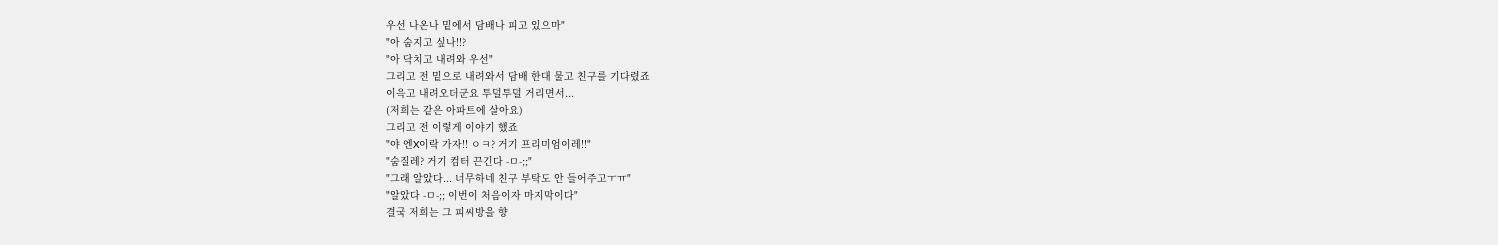우선 나온나 밑에서 담배나 피고 있으마"
"아 숨지고 싶나!!?
"아 닥치고 내려와 우선"
그리고 전 밑으로 내려와서 담배 한대 물고 친구를 기다렸죠
이윽고 내려오더군요 투덜투덜 거리면서...
(저희는 같은 아파트에 살아요)
그리고 전 이렇게 이야기 했죠
"야 엔X이락 가자!! ㅇㅋ? 거기 프리미엄이레!!"
"숨질레? 거기 컴터 끈긴다 -ㅁ-;;"
"그래 알았다... 너무하네 친구 부탁도 안 들어주고ㅜㅠ"
"알았다 -ㅁ-;; 이번이 처음이자 마지막이다"
결국 저희는 그 피씨방을 향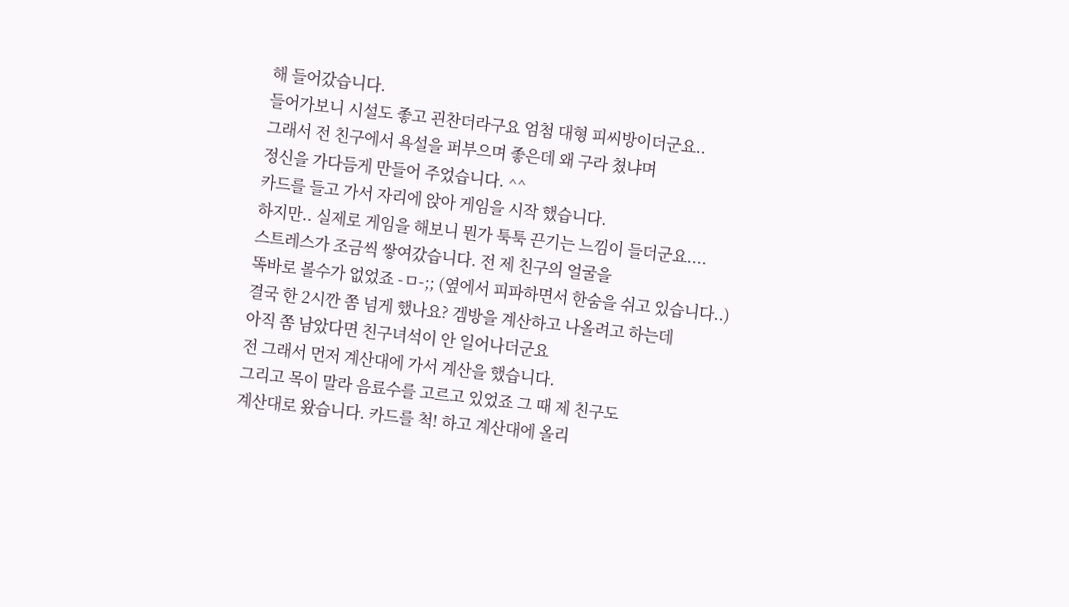해 들어갔습니다.
들어가보니 시설도 좋고 괸찬더라구요 엄첨 대형 피씨방이더군요..
그래서 전 친구에서 욕설을 퍼부으며 좋은데 왜 구라 쳤냐며
정신을 가다듬게 만들어 주었습니다. ^^
카드를 들고 가서 자리에 앉아 게임을 시작 했습니다.
하지만.. 실제로 게임을 해보니 뭔가 툭툭 끈기는 느낌이 들더군요....
스트레스가 조금씩 쌓여갔습니다. 전 제 친구의 얼굴을
똑바로 볼수가 없었죠 -ㅁ-;; (옆에서 피파하면서 한숨을 쉬고 있습니다..)
결국 한 2시깐 쫌 넘게 했나요? 겜방을 계산하고 나올려고 하는데
아직 쫌 남았다면 친구녀석이 안 일어나더군요
전 그래서 먼저 계산대에 가서 계산을 했습니다.
그리고 목이 말라 음료수를 고르고 있었죠 그 때 제 친구도
계산대로 왔습니다. 카드를 척! 하고 계산대에 올리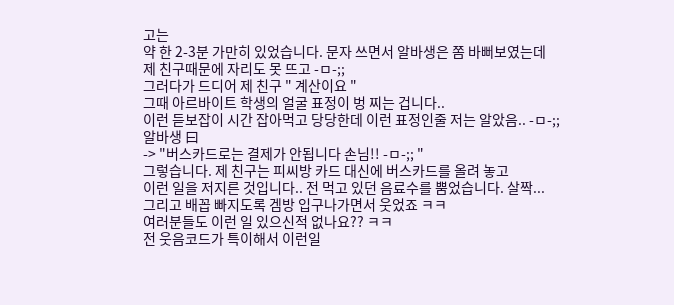고는
약 한 2-3분 가만히 있었습니다. 문자 쓰면서 알바생은 쫌 바뻐보였는데
제 친구때문에 자리도 못 뜨고 -ㅁ-;;
그러다가 드디어 제 친구 " 계산이요 "
그때 아르바이트 학생의 얼굴 표정이 벙 찌는 겁니다..
이런 듣보잡이 시간 잡아먹고 당당한데 이런 표정인줄 저는 알았음.. -ㅁ-;;
알바생 曰
-> "버스카드로는 결제가 안됩니다 손님!! -ㅁ-;; "
그렇습니다. 제 친구는 피씨방 카드 대신에 버스카드를 올려 놓고
이런 일을 저지른 것입니다.. 전 먹고 있던 음료수를 뿜었습니다. 살짝...
그리고 배꼽 빠지도록 겜방 입구나가면서 웃었죠 ㅋㅋ
여러분들도 이런 일 있으신적 없나요?? ㅋㅋ
전 웃음코드가 특이해서 이런일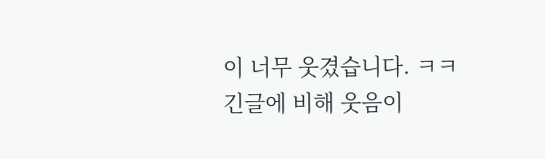이 너무 웃겼습니다. ㅋㅋ
긴글에 비해 웃음이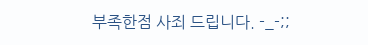부족한점 사죄 드립니다. -_-;;